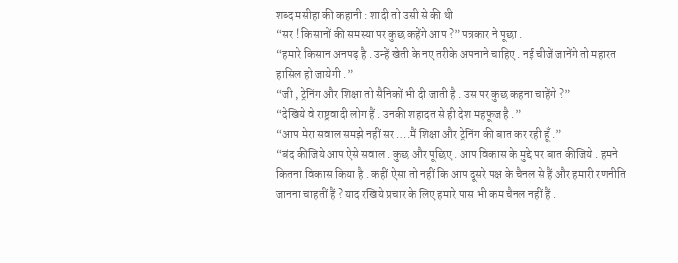शब्द मसीहा की कहानी : शादी तो उसी से की थी
“सर ! किसानों की समस्या पर कुछ कहेंगे आप ?” पत्रकार ने पूछा .
“हमारे किसान अनपढ़ है . उन्हें खेती के नए तरीके अपनाने चाहिए . नई चीजें जानेंगे तो महारत हासिल हो जायेगी .”
“जी , ट्रेनिंग और शिक्षा तो सैनिकों भी दी जाती है . उस पर कुछ कहना चाहेंगे ?”
“देखिये वे राष्ट्रवादी लोग हैं . उनकी शहादत से ही देश महफूज है .”
“आप मेरा सवाल समझे नहीं सर ….मैं शिक्षा और ट्रेनिंग की बात कर रही हूँ .”
“बंद कीजिये आप ऐसे सवाल . कुछ और पूछिए . आप विकास के मुद्दे पर बात कीजिये . हमने कितना विकास किया है . कहीं ऐसा तो नहीं कि आप दूसरे पक्ष के चैनल से हैं और हमारी रणनीति जानना चाहतीं हैं ? याद रखिये प्रचार के लिए हमारे पास भी कम चैनल नहीं हैं .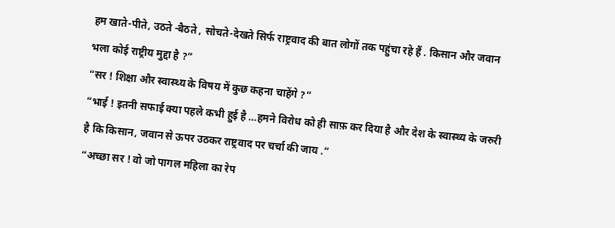हम खाते-पीते, उठते -बैठते , सोचते-देखते सिर्फ राष्ट्रवाद की बात लोगों तक पहुंचा रहे हैं . किसान और जवान भला कोई राष्ट्रीय मुद्दा है ?”
“सर ! शिक्षा और स्वास्थ्य के विषय में कुछ कहना चाहेंगे ?”
“भाई ! इतनी सफाई क्या पहले कभी हुई है …हमने विरोध को ही साफ़ कर दिया है और देश के स्वास्थ्य के जरुरी है कि किसान, जवान से ऊपर उठकर राष्ट्रवाद पर चर्चा की जाय .”
“अच्छा सर ! वो जो पागल महिला का रेप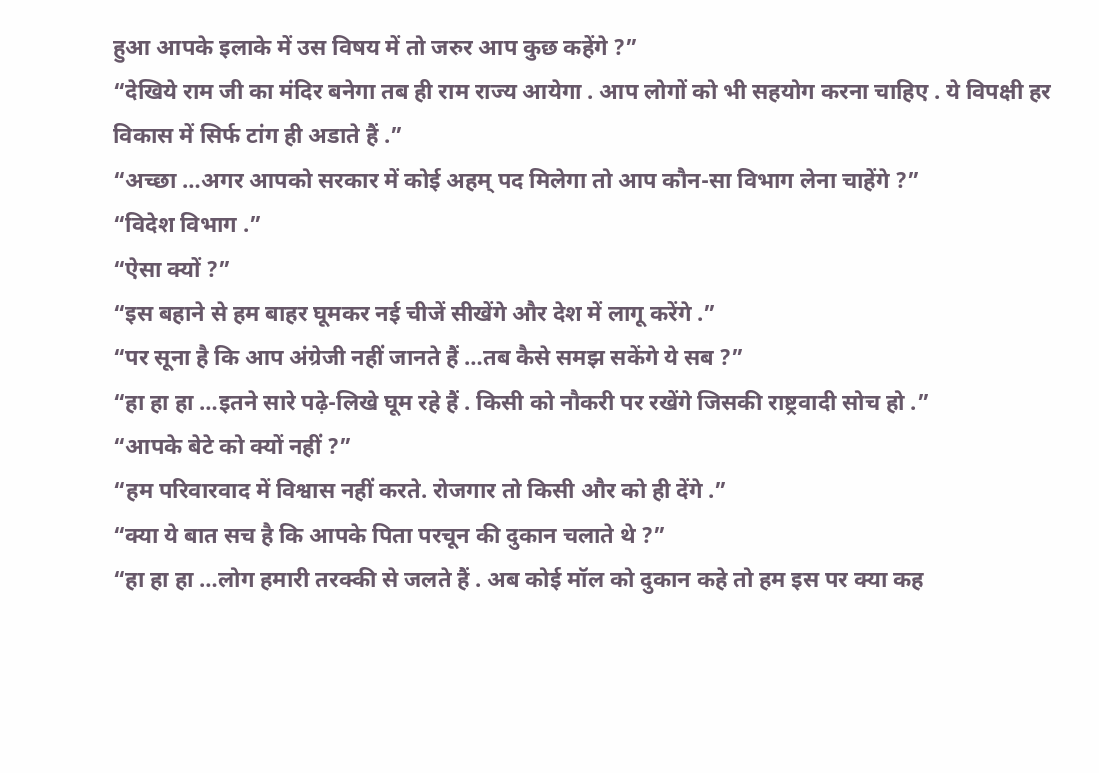हुआ आपके इलाके में उस विषय में तो जरुर आप कुछ कहेंगे ?”
“देखिये राम जी का मंदिर बनेगा तब ही राम राज्य आयेगा . आप लोगों को भी सहयोग करना चाहिए . ये विपक्षी हर विकास में सिर्फ टांग ही अडाते हैं .”
“अच्छा …अगर आपको सरकार में कोई अहम् पद मिलेगा तो आप कौन-सा विभाग लेना चाहेंगे ?”
“विदेश विभाग .”
“ऐसा क्यों ?”
“इस बहाने से हम बाहर घूमकर नई चीजें सीखेंगे और देश में लागू करेंगे .”
“पर सूना है कि आप अंग्रेजी नहीं जानते हैं …तब कैसे समझ सकेंगे ये सब ?”
“हा हा हा …इतने सारे पढ़े-लिखे घूम रहे हैं . किसी को नौकरी पर रखेंगे जिसकी राष्ट्रवादी सोच हो .”
“आपके बेटे को क्यों नहीं ?”
“हम परिवारवाद में विश्वास नहीं करते. रोजगार तो किसी और को ही देंगे .”
“क्या ये बात सच है कि आपके पिता परचून की दुकान चलाते थे ?”
“हा हा हा …लोग हमारी तरक्की से जलते हैं . अब कोई मॉल को दुकान कहे तो हम इस पर क्या कह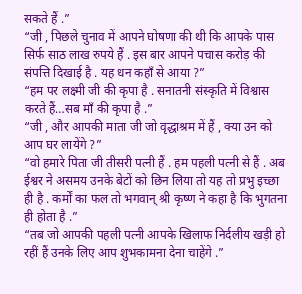सकते हैं .”
“जी , पिछले चुनाव में आपने घोषणा की थी कि आपके पास सिर्फ साठ लाख रुपये हैं . इस बार आपने पचास करोड़ की संपत्ति दिखाई है . यह धन कहाँ से आया ?”
“हम पर लक्ष्मी जी की कृपा है . सनातनी संस्कृति में विश्वास करते हैं…सब माँ की कृपा है .”
“जी , और आपकी माता जी जो वृद्धाश्रम में हैं , क्या उन को आप घर लायेंगे ?”
“वो हमारे पिता जी तीसरी पत्नी हैं . हम पहली पत्नी से हैं . अब ईश्वर ने असमय उनके बेटों को छिन लिया तो यह तो प्रभु इच्छा ही है . कर्मों का फल तो भगवान् श्री कृष्ण ने कहा है कि भुगतना ही होता है .”
“तब जो आपकी पहली पत्नी आपके खिलाफ निर्दलीय खड़ी हो रहीं हैं उनके लिए आप शुभकामना देना चाहेंगे .”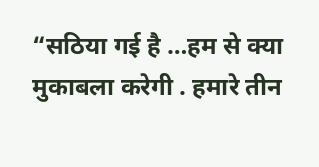“सठिया गई है …हम से क्या मुकाबला करेगी . हमारे तीन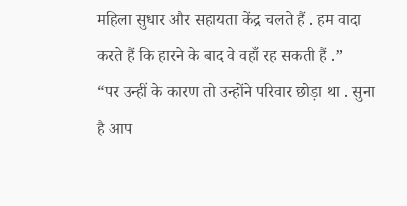महिला सुधार और सहायता केंद्र चलते हैं . हम वादा करते हैं कि हारने के बाद वे वहाँ रह सकती हैं .”
“पर उन्हीं के कारण तो उन्होंने परिवार छोड़ा था . सुना है आप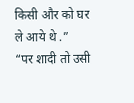किसी और को घर ले आये थे .”
“पर शादी तो उसी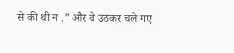से की थी न .” और वे उठकर चले गए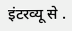इंटरव्यू से .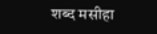शब्द मसीहा